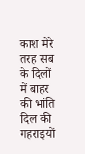काश मेरे तरह सब के दिलों में बाहर की भांति दिल की गहराइयों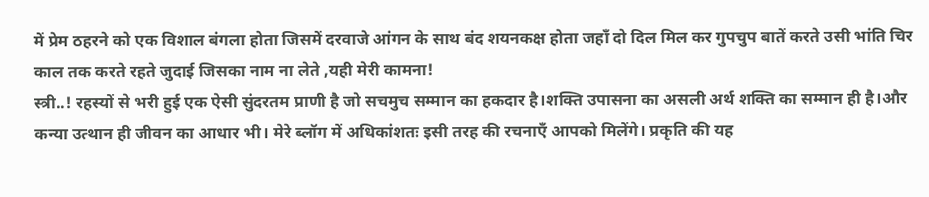में प्रेम ठहरने को एक विशाल बंगला होता जिसमें दरवाजे आंगन के साथ बंद शयनकक्ष होता जहाँ दो दिल मिल कर गुपचुप बातें करते उसी भांति चिर काल तक करते रहते जुदाई जिसका नाम ना लेते ,यही मेरी कामना!
स्त्री..! रहस्यों से भरी हुई एक ऐसी सुंदरतम प्राणी है जो सचमुच सम्मान का हकदार है।शक्ति उपासना का असली अर्थ शक्ति का सम्मान ही है।और कन्या उत्थान ही जीवन का आधार भी। मेरे ब्लॉग में अधिकांशतः इसी तरह की रचनाएँ आपको मिलेंगे। प्रकृति की यह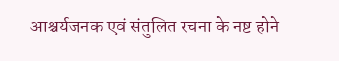आश्चर्यजनक एवं संतुलित रचना के नष्ट होने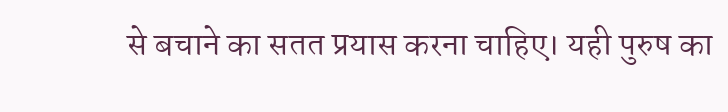से बचाने का सतत प्रयास करना चाहिए। यही पुरुष का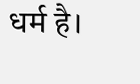धर्म है।